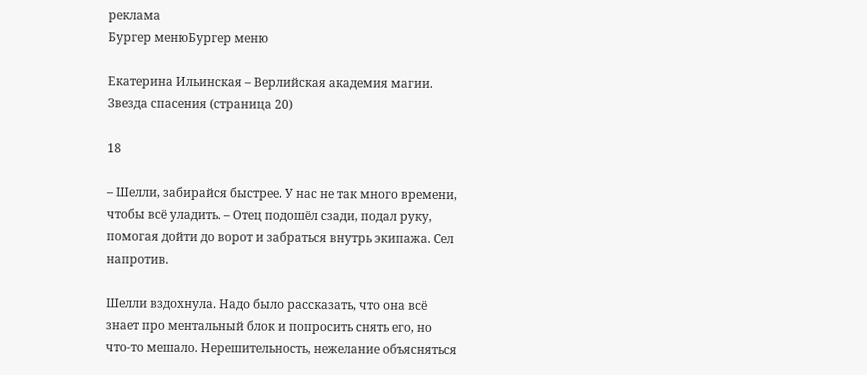реклама
Бургер менюБургер меню

Екатерина Ильинская – Верлийская академия магии. Звезда спасения (страница 20)

18

– Шелли, забирайся быстрее. У нас не так много времени, чтобы всё уладить. – Отец подошёл сзади, подал руку, помогая дойти до ворот и забраться внутрь экипажа. Сел напротив.

Шелли вздохнула. Надо было рассказать, что она всё знает про ментальный блок и попросить снять его, но что-то мешало. Нерешительность, нежелание объясняться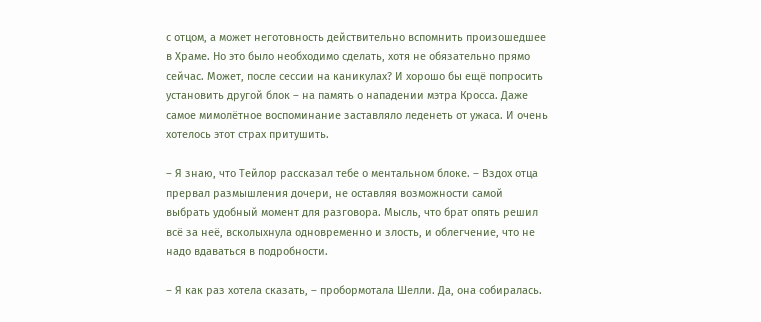с отцом, а может неготовность действительно вспомнить произошедшее в Храме. Но это было необходимо сделать, хотя не обязательно прямо сейчас. Может, после сессии на каникулах? И хорошо бы ещё попросить установить другой блок – на память о нападении мэтра Кросса. Даже самое мимолётное воспоминание заставляло леденеть от ужаса. И очень хотелось этот страх притушить.

– Я знаю, что Тейлор рассказал тебе о ментальном блоке. – Вздох отца прервал размышления дочери, не оставляя возможности самой выбрать удобный момент для разговора. Мысль, что брат опять решил всё за неё, всколыхнула одновременно и злость, и облегчение, что не надо вдаваться в подробности.

– Я как раз хотела сказать, – пробормотала Шелли. Да, она собиралась.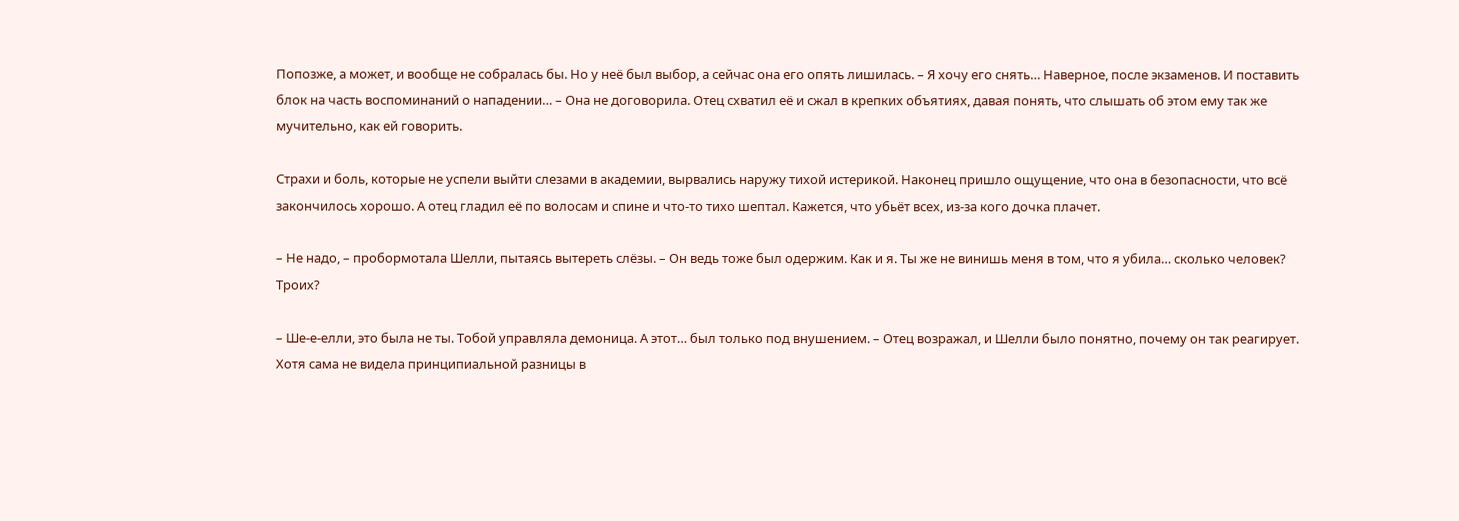Попозже, а может, и вообще не собралась бы. Но у неё был выбор, а сейчас она его опять лишилась. – Я хочу его снять… Наверное, после экзаменов. И поставить блок на часть воспоминаний о нападении… – Она не договорила. Отец схватил её и сжал в крепких объятиях, давая понять, что слышать об этом ему так же мучительно, как ей говорить.

Страхи и боль, которые не успели выйти слезами в академии, вырвались наружу тихой истерикой. Наконец пришло ощущение, что она в безопасности, что всё закончилось хорошо. А отец гладил её по волосам и спине и что-то тихо шептал. Кажется, что убьёт всех, из-за кого дочка плачет.

– Не надо, – пробормотала Шелли, пытаясь вытереть слёзы. – Он ведь тоже был одержим. Как и я. Ты же не винишь меня в том, что я убила… сколько человек? Троих?

– Ше-е-елли, это была не ты. Тобой управляла демоница. А этот… был только под внушением. – Отец возражал, и Шелли было понятно, почему он так реагирует. Хотя сама не видела принципиальной разницы в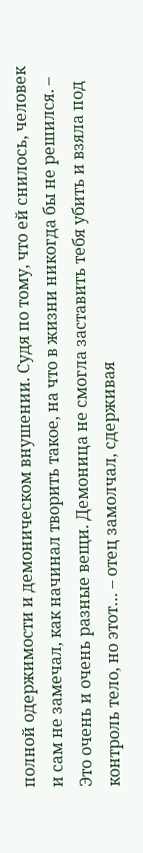полной одержимости и демоническом внушении. Судя по тому, что ей снилось, человек и сам не замечал, как начинал творить такое, на что в жизни никогда бы не решился. – Это очень и очень разные вещи. Демоница не смогла заставить тебя убить и взяла под контроль тело, но этот… – отец замолчал, сдерживая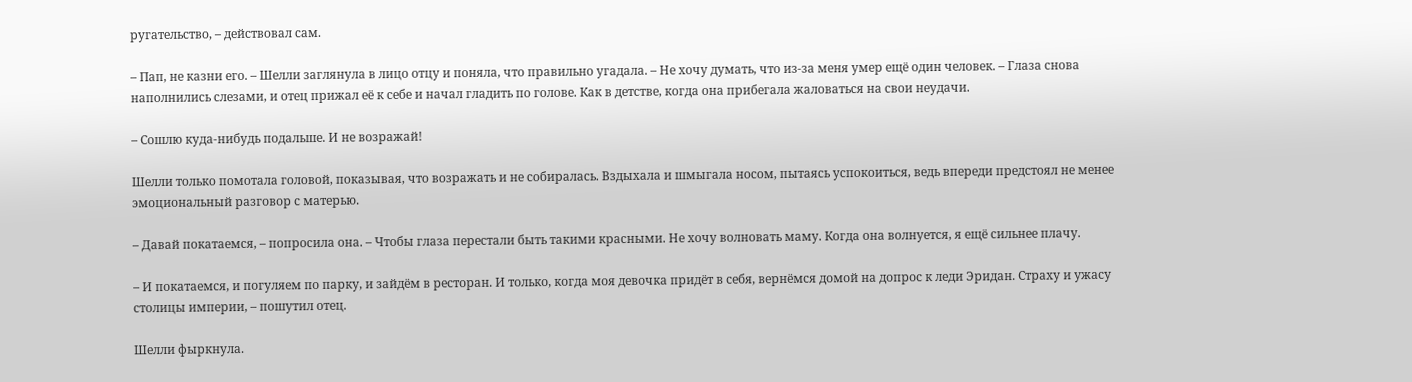ругательство, – действовал сам.

– Пап, не казни его. – Шелли заглянула в лицо отцу и поняла, что правильно угадала. – Не хочу думать, что из-за меня умер ещё один человек. – Глаза снова наполнились слезами, и отец прижал её к себе и начал гладить по голове. Как в детстве, когда она прибегала жаловаться на свои неудачи.

– Сошлю куда-нибудь подальше. И не возражай!

Шелли только помотала головой, показывая, что возражать и не собиралась. Вздыхала и шмыгала носом, пытаясь успокоиться, ведь впереди предстоял не менее эмоциональный разговор с матерью.

– Давай покатаемся, – попросила она. – Чтобы глаза перестали быть такими красными. Не хочу волновать маму. Когда она волнуется, я ещё сильнее плачу.

– И покатаемся, и погуляем по парку, и зайдём в ресторан. И только, когда моя девочка придёт в себя, вернёмся домой на допрос к леди Эридан. Страху и ужасу столицы империи, – пошутил отец.

Шелли фыркнула.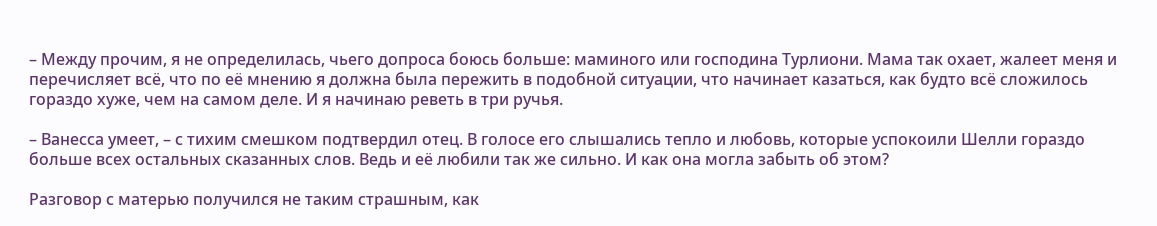– Между прочим, я не определилась, чьего допроса боюсь больше: маминого или господина Турлиони. Мама так охает, жалеет меня и перечисляет всё, что по её мнению я должна была пережить в подобной ситуации, что начинает казаться, как будто всё сложилось гораздо хуже, чем на самом деле. И я начинаю реветь в три ручья.

– Ванесса умеет, – с тихим смешком подтвердил отец. В голосе его слышались тепло и любовь, которые успокоили Шелли гораздо больше всех остальных сказанных слов. Ведь и её любили так же сильно. И как она могла забыть об этом?

Разговор с матерью получился не таким страшным, как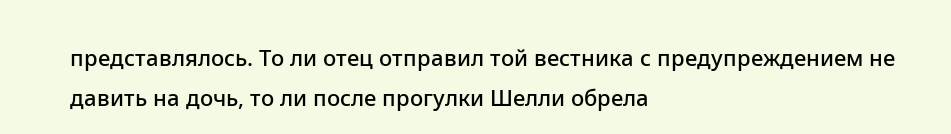представлялось. То ли отец отправил той вестника с предупреждением не давить на дочь, то ли после прогулки Шелли обрела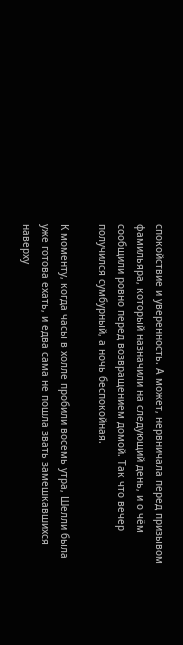спокойствие и уверенность. А может, нервничала перед призывом фамильяра, который назначили на следующий день, и о чём сообщили ровно перед возвращением домой. Так что вечер получился сумбурный, а ночь беспокойная.

К моменту, когда часы в холле пробили восемь утра, Шелли была уже готова ехать, и едва сама не пошла звать замешкавшихся наверху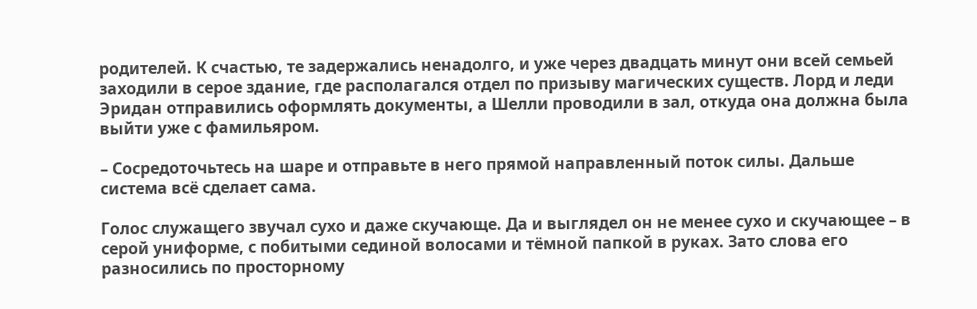родителей. К счастью, те задержались ненадолго, и уже через двадцать минут они всей семьей заходили в серое здание, где располагался отдел по призыву магических существ. Лорд и леди Эридан отправились оформлять документы, а Шелли проводили в зал, откуда она должна была выйти уже с фамильяром.

– Сосредоточьтесь на шаре и отправьте в него прямой направленный поток силы. Дальше система всё сделает сама.

Голос служащего звучал сухо и даже скучающе. Да и выглядел он не менее сухо и скучающее – в серой униформе, с побитыми сединой волосами и тёмной папкой в руках. Зато слова его разносились по просторному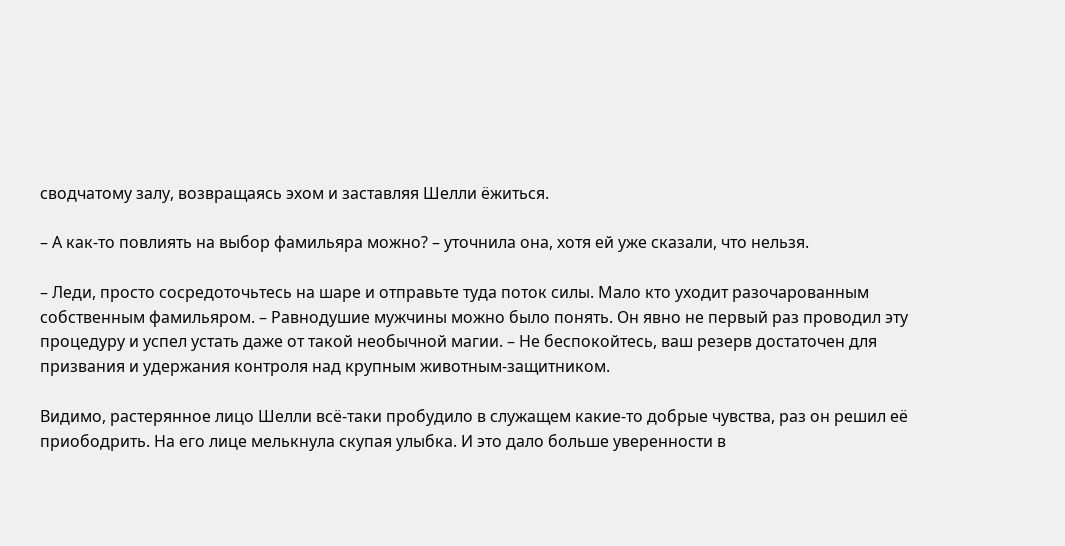сводчатому залу, возвращаясь эхом и заставляя Шелли ёжиться.

– А как-то повлиять на выбор фамильяра можно? – уточнила она, хотя ей уже сказали, что нельзя.

– Леди, просто сосредоточьтесь на шаре и отправьте туда поток силы. Мало кто уходит разочарованным собственным фамильяром. – Равнодушие мужчины можно было понять. Он явно не первый раз проводил эту процедуру и успел устать даже от такой необычной магии. – Не беспокойтесь, ваш резерв достаточен для призвания и удержания контроля над крупным животным-защитником.

Видимо, растерянное лицо Шелли всё-таки пробудило в служащем какие-то добрые чувства, раз он решил её приободрить. На его лице мелькнула скупая улыбка. И это дало больше уверенности в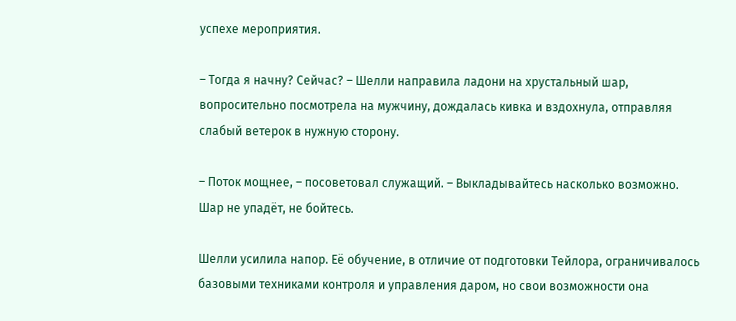успехе мероприятия.

– Тогда я начну? Сейчас? – Шелли направила ладони на хрустальный шар, вопросительно посмотрела на мужчину, дождалась кивка и вздохнула, отправляя слабый ветерок в нужную сторону.

– Поток мощнее, – посоветовал служащий. – Выкладывайтесь насколько возможно. Шар не упадёт, не бойтесь.

Шелли усилила напор. Её обучение, в отличие от подготовки Тейлора, ограничивалось базовыми техниками контроля и управления даром, но свои возможности она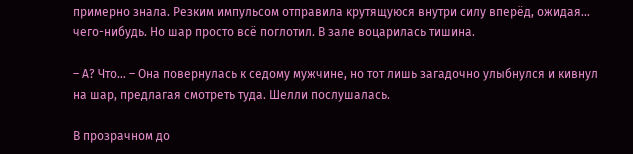примерно знала. Резким импульсом отправила крутящуюся внутри силу вперёд, ожидая… чего-нибудь. Но шар просто всё поглотил. В зале воцарилась тишина.

– А? Что… – Она повернулась к седому мужчине, но тот лишь загадочно улыбнулся и кивнул на шар, предлагая смотреть туда. Шелли послушалась.

В прозрачном до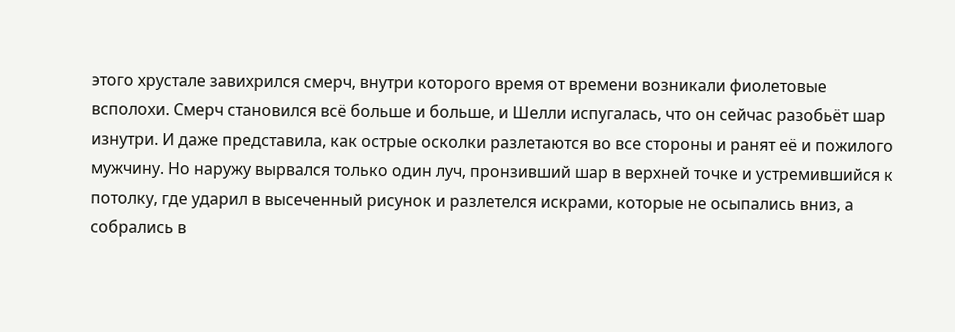этого хрустале завихрился смерч, внутри которого время от времени возникали фиолетовые всполохи. Смерч становился всё больше и больше, и Шелли испугалась, что он сейчас разобьёт шар изнутри. И даже представила, как острые осколки разлетаются во все стороны и ранят её и пожилого мужчину. Но наружу вырвался только один луч, пронзивший шар в верхней точке и устремившийся к потолку, где ударил в высеченный рисунок и разлетелся искрами, которые не осыпались вниз, а собрались в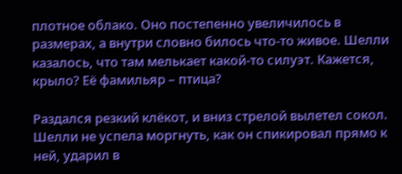плотное облако. Оно постепенно увеличилось в размерах, а внутри словно билось что-то живое. Шелли казалось, что там мелькает какой-то силуэт. Кажется, крыло? Её фамильяр – птица?

Раздался резкий клёкот, и вниз стрелой вылетел сокол. Шелли не успела моргнуть, как он спикировал прямо к ней, ударил в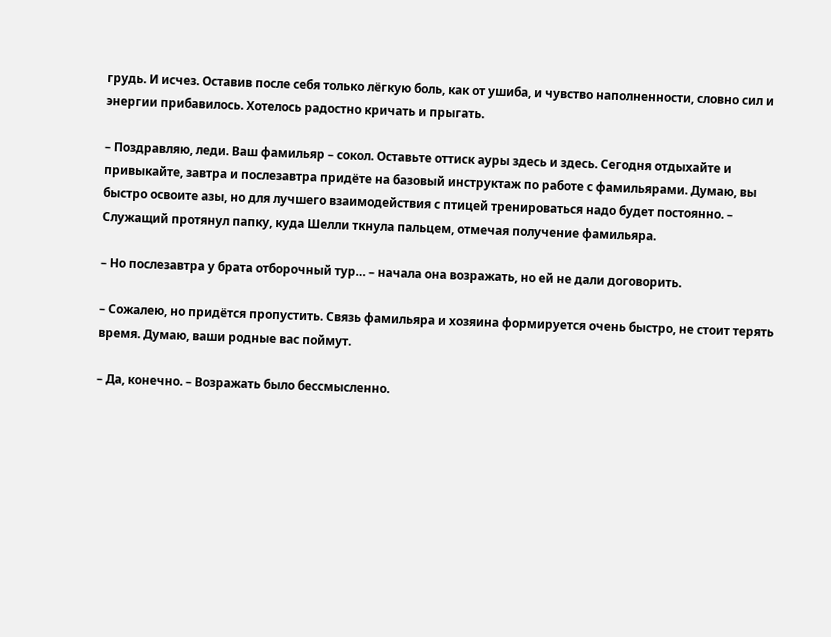грудь. И исчез. Оставив после себя только лёгкую боль, как от ушиба, и чувство наполненности, словно сил и энергии прибавилось. Хотелось радостно кричать и прыгать.

– Поздравляю, леди. Ваш фамильяр – сокол. Оставьте оттиск ауры здесь и здесь. Сегодня отдыхайте и привыкайте, завтра и послезавтра придёте на базовый инструктаж по работе с фамильярами. Думаю, вы быстро освоите азы, но для лучшего взаимодействия с птицей тренироваться надо будет постоянно. – Служащий протянул папку, куда Шелли ткнула пальцем, отмечая получение фамильяра.

– Но послезавтра у брата отборочный тур… – начала она возражать, но ей не дали договорить.

– Сожалею, но придётся пропустить. Связь фамильяра и хозяина формируется очень быстро, не стоит терять время. Думаю, ваши родные вас поймут.

– Да, конечно. – Возражать было бессмысленно.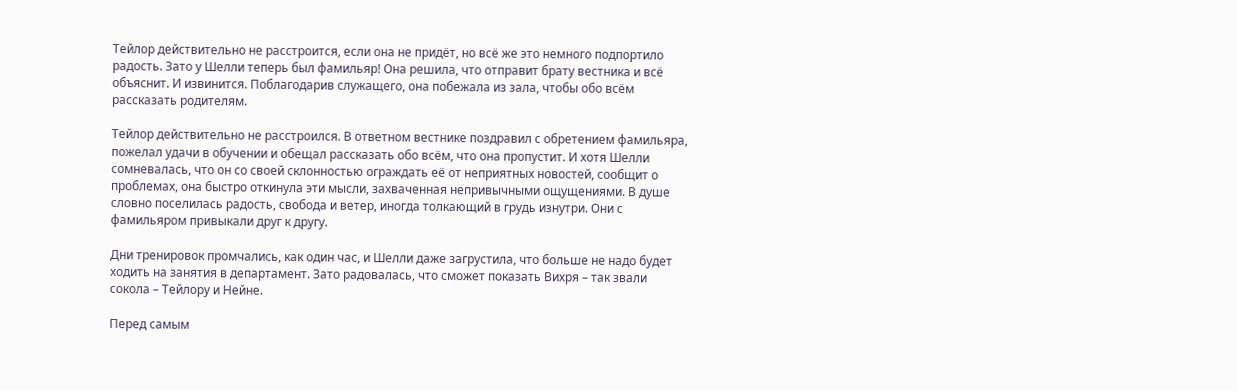Тейлор действительно не расстроится, если она не придёт, но всё же это немного подпортило радость. Зато у Шелли теперь был фамильяр! Она решила, что отправит брату вестника и всё объяснит. И извинится. Поблагодарив служащего, она побежала из зала, чтобы обо всём рассказать родителям.

Тейлор действительно не расстроился. В ответном вестнике поздравил с обретением фамильяра, пожелал удачи в обучении и обещал рассказать обо всём, что она пропустит. И хотя Шелли сомневалась, что он со своей склонностью ограждать её от неприятных новостей, сообщит о проблемах, она быстро откинула эти мысли, захваченная непривычными ощущениями. В душе словно поселилась радость, свобода и ветер, иногда толкающий в грудь изнутри. Они с фамильяром привыкали друг к другу.

Дни тренировок промчались, как один час, и Шелли даже загрустила, что больше не надо будет ходить на занятия в департамент. Зато радовалась, что сможет показать Вихря – так звали сокола – Тейлору и Нейне.

Перед самым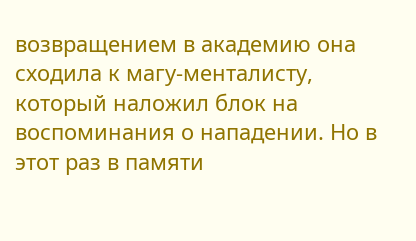возвращением в академию она сходила к магу-менталисту, который наложил блок на воспоминания о нападении. Но в этот раз в памяти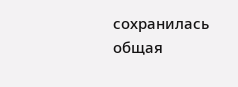сохранилась общая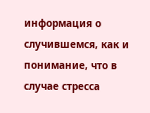информация о случившемся, как и понимание, что в случае стресса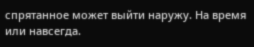спрятанное может выйти наружу. На время или навсегда.